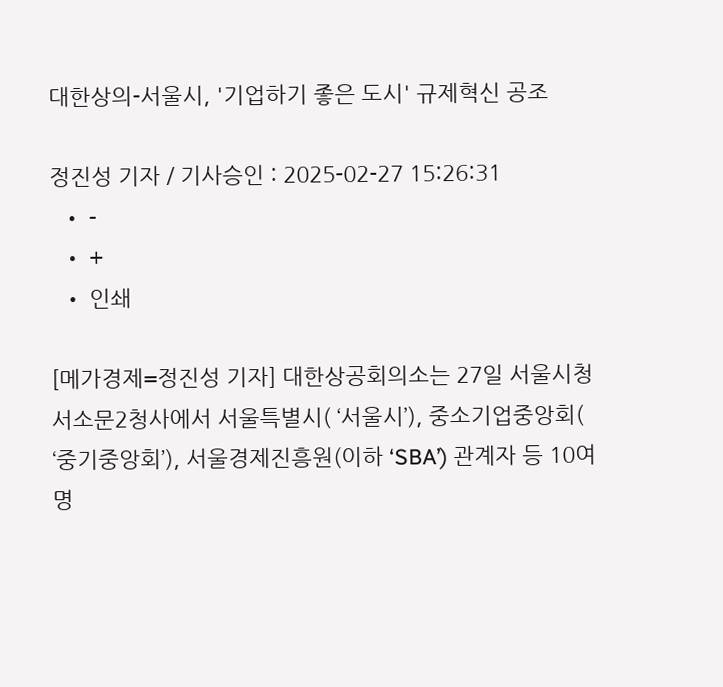대한상의-서울시, '기업하기 좋은 도시' 규제혁신 공조

정진성 기자 / 기사승인 : 2025-02-27 15:26:31
  • -
  • +
  • 인쇄

[메가경제=정진성 기자] 대한상공회의소는 27일 서울시청 서소문2청사에서 서울특별시( ‘서울시’), 중소기업중앙회( ‘중기중앙회’), 서울경제진흥원(이하 ‘SBA’) 관계자 등 10여 명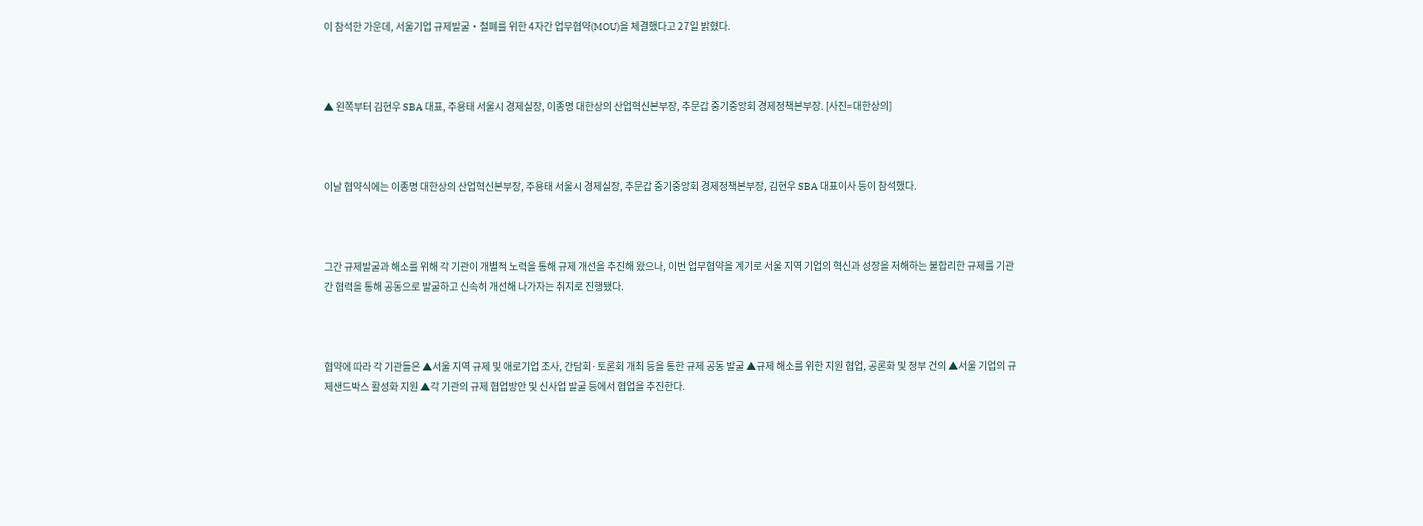이 참석한 가운데, 서울기업 규제발굴・철폐를 위한 4자간 업무협약(MOU)을 체결했다고 27일 밝혔다.



▲ 왼쪽부터 김현우 SBA 대표, 주용태 서울시 경제실장, 이종명 대한상의 산업혁신본부장, 추문갑 중기중앙회 경제정책본부장. [사진=대한상의]



이날 협약식에는 이종명 대한상의 산업혁신본부장, 주용태 서울시 경제실장, 추문갑 중기중앙회 경제정책본부장, 김현우 SBA 대표이사 등이 참석했다.



그간 규제발굴과 해소를 위해 각 기관이 개별적 노력을 통해 규제 개선을 추진해 왔으나, 이번 업무협약을 계기로 서울 지역 기업의 혁신과 성장을 저해하는 불합리한 규제를 기관간 협력을 통해 공동으로 발굴하고 신속히 개선해 나가자는 취지로 진행됐다.



협약에 따라 각 기관들은 ▲서울 지역 규제 및 애로기업 조사, 간담회·토론회 개최 등을 통한 규제 공동 발굴 ▲규제 해소를 위한 지원 협업, 공론화 및 정부 건의 ▲서울 기업의 규제샌드박스 활성화 지원 ▲각 기관의 규제 협업방안 및 신사업 발굴 등에서 협업을 추진한다.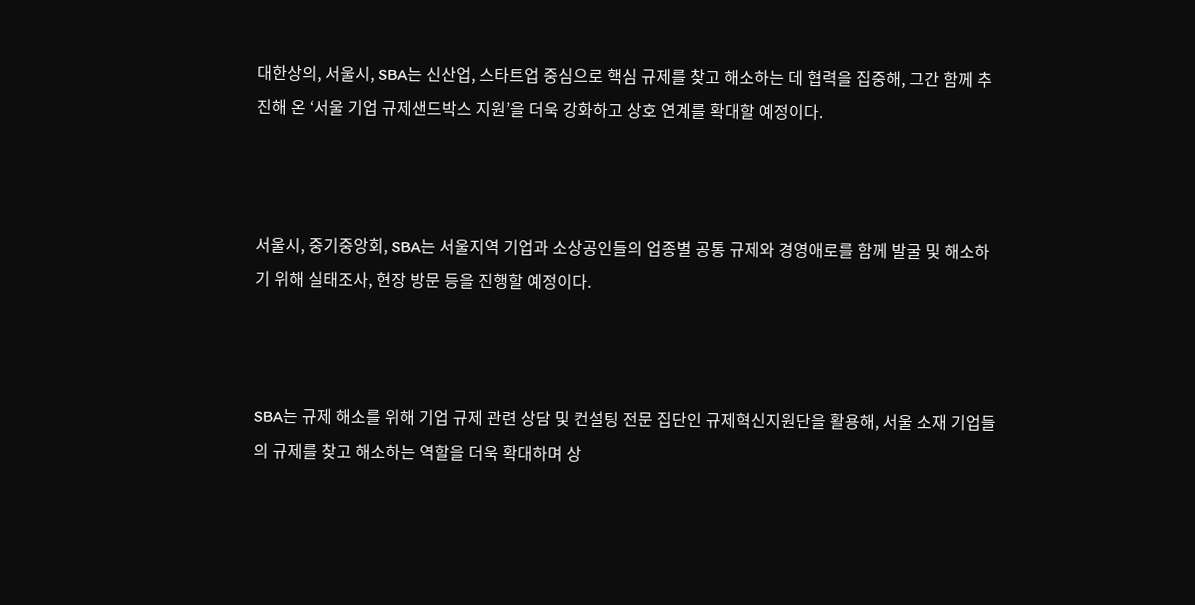대한상의, 서울시, SBA는 신산업, 스타트업 중심으로 핵심 규제를 찾고 해소하는 데 협력을 집중해, 그간 함께 추진해 온 ‘서울 기업 규제샌드박스 지원’을 더욱 강화하고 상호 연계를 확대할 예정이다.



서울시, 중기중앙회, SBA는 서울지역 기업과 소상공인들의 업종별 공통 규제와 경영애로를 함께 발굴 및 해소하기 위해 실태조사, 현장 방문 등을 진행할 예정이다.



SBA는 규제 해소를 위해 기업 규제 관련 상담 및 컨설팅 전문 집단인 규제혁신지원단을 활용해, 서울 소재 기업들의 규제를 찾고 해소하는 역할을 더욱 확대하며 상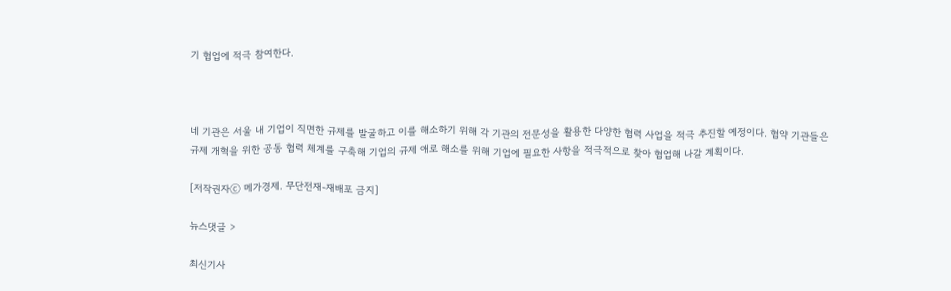기 협업에 적극 참여한다.



네 기관은 서울 내 기업이 직면한 규제를 발굴하고 이를 해소하기 위해 각 기관의 전문성을 활용한 다양한 협력 사업을 적극 추진할 예정이다. 협약 기관들은 규제 개혁을 위한 공동 협력 체계를 구축해 기업의 규제 애로 해소를 위해 기업에 필요한 사항을 적극적으로 찾아 협업해 나갈 계획이다.

[저작권자ⓒ 메가경제. 무단전재-재배포 금지]

뉴스댓글 >

최신기사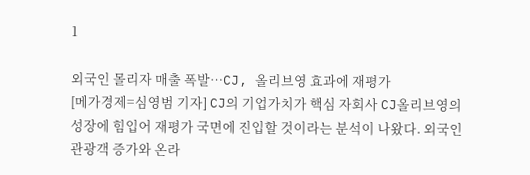1

외국인 몰리자 매출 폭발…CJ, 올리브영 효과에 재평가
[메가경제=심영범 기자] CJ의 기업가치가 핵심 자회사 CJ올리브영의 성장에 힘입어 재평가 국면에 진입할 것이라는 분석이 나왔다. 외국인 관광객 증가와 온라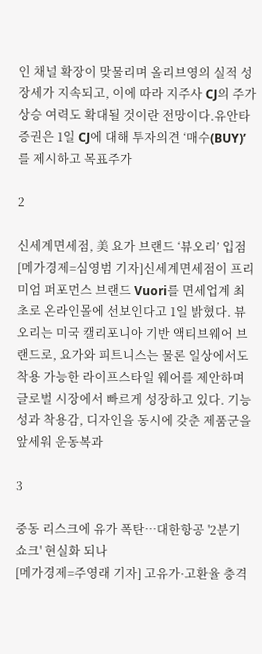인 채널 확장이 맞물리며 올리브영의 실적 성장세가 지속되고, 이에 따라 지주사 CJ의 주가 상승 여력도 확대될 것이란 전망이다.유안타증권은 1일 CJ에 대해 투자의견 ‘매수(BUY)’를 제시하고 목표주가

2

신세계면세점, 美 요가 브랜드 ‘뷰오리’ 입점
[메가경제=심영범 기자]신세계면세점이 프리미엄 퍼포먼스 브랜드 Vuori를 면세업계 최초로 온라인몰에 선보인다고 1일 밝혔다. 뷰오리는 미국 캘리포니아 기반 액티브웨어 브랜드로, 요가와 피트니스는 물론 일상에서도 착용 가능한 라이프스타일 웨어를 제안하며 글로벌 시장에서 빠르게 성장하고 있다. 기능성과 착용감, 디자인을 동시에 갖춘 제품군을 앞세워 운동복과

3

중동 리스크에 유가 폭탄…대한항공 '2분기 쇼크' 현실화 되나
[메가경제=주영래 기자] 고유가·고환율 충격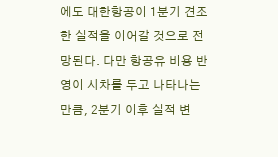에도 대한항공이 1분기 견조한 실적을 이어갈 것으로 전망된다. 다만 항공유 비용 반영이 시차를 두고 나타나는 만큼, 2분기 이후 실적 변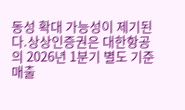동성 확대 가능성이 제기된다.상상인증권은 대한항공의 2026년 1분기 별도 기준 매출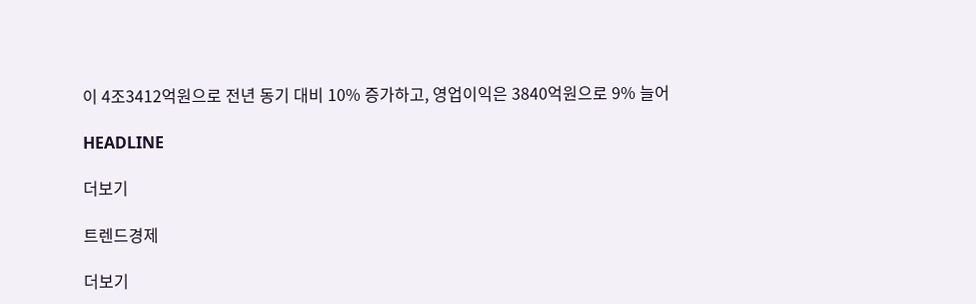이 4조3412억원으로 전년 동기 대비 10% 증가하고, 영업이익은 3840억원으로 9% 늘어

HEADLINE

더보기

트렌드경제

더보기